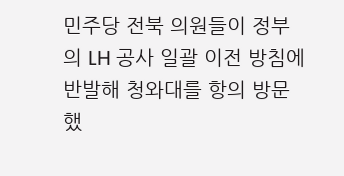민주당 전북 의원들이 정부의 LH 공사 일괄 이전 방침에 반발해 청와대를 항의 방문했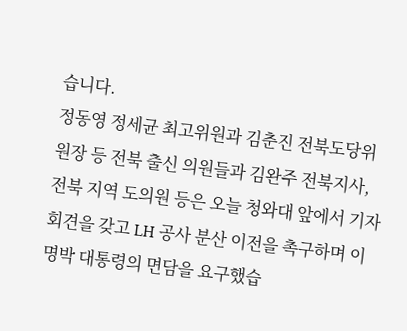습니다.
정동영 정세균 최고위원과 김춘진 전북도당위원장 등 전북 출신 의원들과 김완주 전북지사, 전북 지역 도의원 등은 오늘 청와대 앞에서 기자회견을 갖고 LH 공사 분산 이전을 촉구하며 이명박 대통령의 면담을 요구했습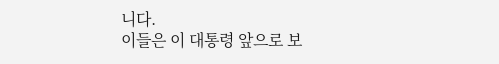니다.
이들은 이 대통령 앞으로 보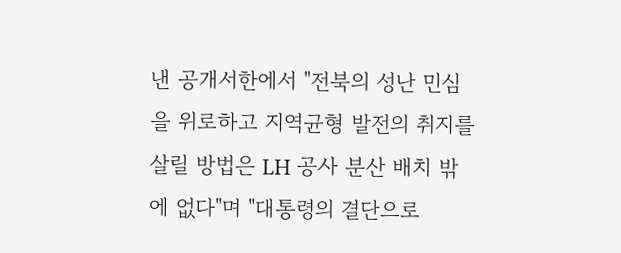낸 공개서한에서 "전북의 성난 민심을 위로하고 지역균형 발전의 취지를 살릴 방법은 LH 공사 분산 배치 밖에 없다"며 "대통령의 결단으로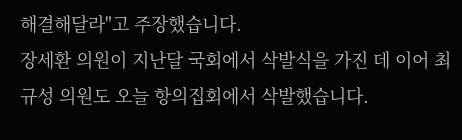해결해달라"고 주장했습니다.
장세환 의원이 지난달 국회에서 삭발식을 가진 데 이어 최규성 의원도 오늘 항의집회에서 삭발했습니다.